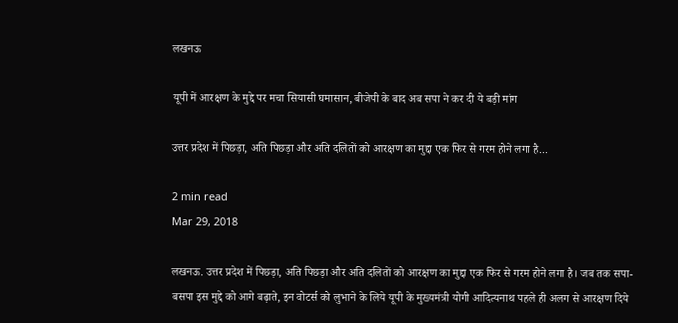लखनऊ

यूपी में आरक्षण के मुद्दे पर मचा सियासी घमासान, बीजेपी के बाद अब सपा ने कर दी ये बड़ी मांग

उत्तर प्रदेश में पिछड़ा, अति पिछड़ा और अति दलितों को आरक्षण का मुद्दा एक फिर से गरम होने लगा है...

2 min read
Mar 29, 2018

लखनऊ. उत्तर प्रदेश में पिछड़ा, अति पिछड़ा और अति दलितों को आरक्षण का मुद्दा एक फिर से गरम होने लगा है। जब तक सपा-बसपा इस मुद्दे को आगे बढ़ाते, इन वोटर्स को लुभाने के लिये यूपी के मुख्यमंत्री योगी आदित्यनाथ पहले ही अलग से आरक्षण दिये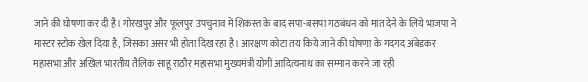जाने की घोषणा कर दी है। गोरखपुर और फूलपुर उपचुनाव में शिकस्त के बाद सपा-बसपा गठबंधन को मात देने के लिये भाजपा ने मास्टर स्टोक खेल दिया है, जिसका असर भी होता दिख रहा है। आरक्षण कोटा तय किये जाने की घोषणा के गदगद अंबेडकर महासभा और अखिल भारतीय तैलिक साहू राठौर महासभा मुख्यमंत्री योगी आदित्यनाथ का सम्मान करने जा रही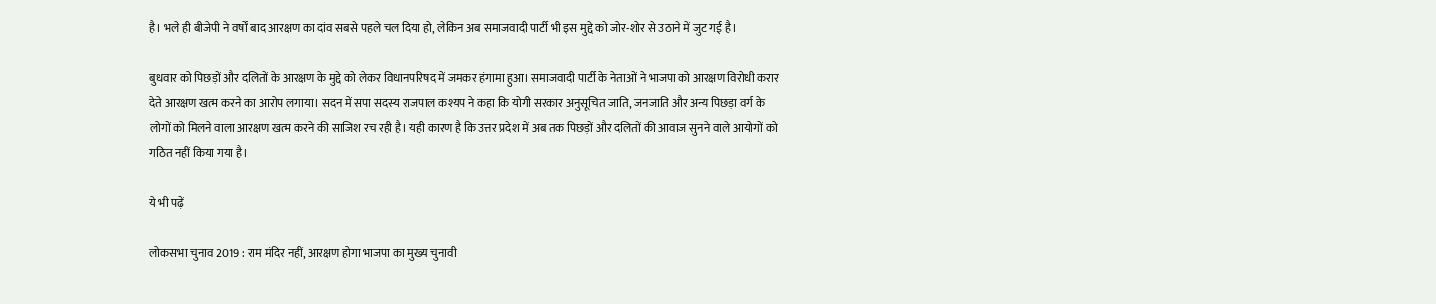है। भले ही बीजेपी ने वर्षों बाद आरक्षण का दांव सबसे पहले चल दिया हो, लेकिन अब समाजवादी पार्टी भी इस मुद्दे को जोर-शोर से उठाने में जुट गई है।

बुधवार को पिछड़ों और दलितों के आरक्षण के मुद्दे को लेकर विधानपरिषद में जमकर हंगामा हुआ। समाजवादी पार्टी के नेताओं ने भाजपा को आरक्षण विरोधी करार देते आरक्षण खत्म करने का आरोप लगाया। सदन में सपा सदस्य राजपाल कश्यप ने कहा कि योगी सरकार अनुसूचित जाति, जनजाति और अन्य पिछड़ा वर्ग के लोगों को मिलने वाला आरक्षण खत्म करने की साजिश रच रही है। यही कारण है कि उत्तर प्रदेश में अब तक पिछड़ों और दलितों की आवाज सुनने वाले आयोगों को गठित नहीं किया गया है।

ये भी पढ़ें

लोकसभा चुनाव 2019 : राम मंदिर नहीं, आरक्षण होगा भाजपा का मुख्य चुनावी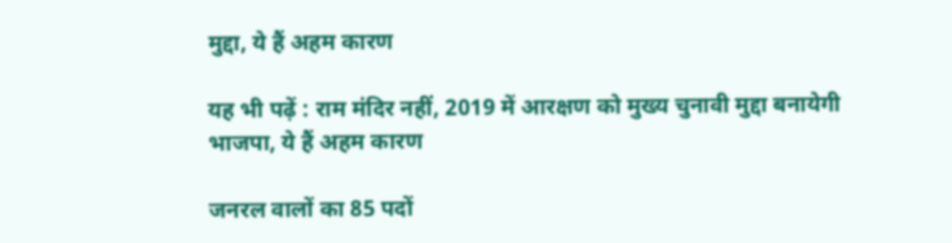मुद्दा, ये हैं अहम कारण

यह भी पढ़ें : राम मंदिर नहीं, 2019 में आरक्षण को मुख्य चुनावी मुद्दा बनायेगी भाजपा, ये हैं अहम कारण

जनरल वालों का 85 पदों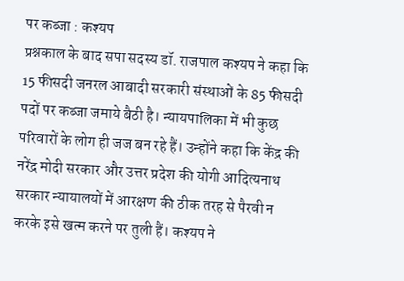पर कब्जा : कश्यप
प्रश्नकाल के बाद सपा सदस्य डॉ. राजपाल कश्यप ने कहा कि 15 फीसदी जनरल आबादी सरकारी संस्थाओं के 85 फीसदी पदों पर कब्जा जमाये बैठी है। न्यायपालिका में भी कुछ परिवारों के लोग ही जज बन रहे हैं। उन्होंने कहा कि केंद्र की नरेंद्र मोदी सरकार और उत्तर प्रदेश की योगी आदित्यनाथ सरकार न्यायालयों में आरक्षण की ठीक तरह से पैरवी न करके इसे खत्म करने पर तुली हैं। कश्यप ने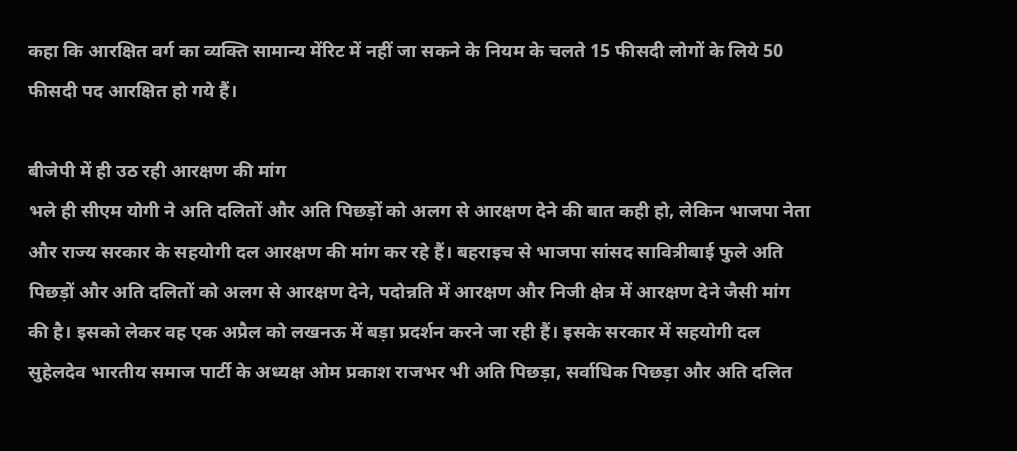कहा कि आरक्षित वर्ग का व्यक्ति सामान्य मेंरिट में नहीं जा सकने के नियम के चलते 15 फीसदी लोगों के लिये 50 फीसदी पद आरक्षित हो गये हैं।

बीजेपी में ही उठ रही आरक्षण की मांग
भले ही सीएम योगी ने अति दलितों और अति पिछड़ों को अलग से आरक्षण देने की बात कही हो, लेकिन भाजपा नेता और राज्य सरकार के सहयोगी दल आरक्षण की मांग कर रहे हैं। बहराइच से भाजपा सांसद सावित्रीबाई फुले अति पिछड़ों और अति दलितों को अलग से आरक्षण देने, पदोन्नति में आरक्षण और निजी क्षेत्र में आरक्षण देने जैसी मांग की है। इसको लेकर वह एक अप्रैल को लखनऊ में बड़ा प्रदर्शन करने जा रही हैं। इसके सरकार में सहयोगी दल सुहेलदेव भारतीय समाज पार्टी के अध्यक्ष ओम प्रकाश राजभर भी अति पिछड़ा, सर्वाधिक पिछड़ा और अति दलित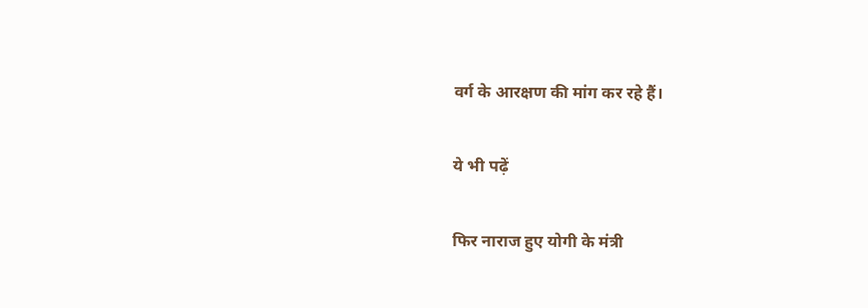वर्ग के आरक्षण की मांग कर रहे हैं।

ये भी पढ़ें

फिर नाराज हुए योगी के मंत्री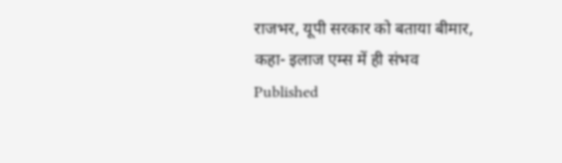राजभर, यूपी सरकार को बताया बीमार, कहा- इलाज एम्स में ही संभव
Published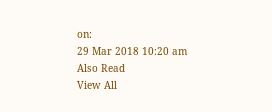on:
29 Mar 2018 10:20 am
Also Read
View All